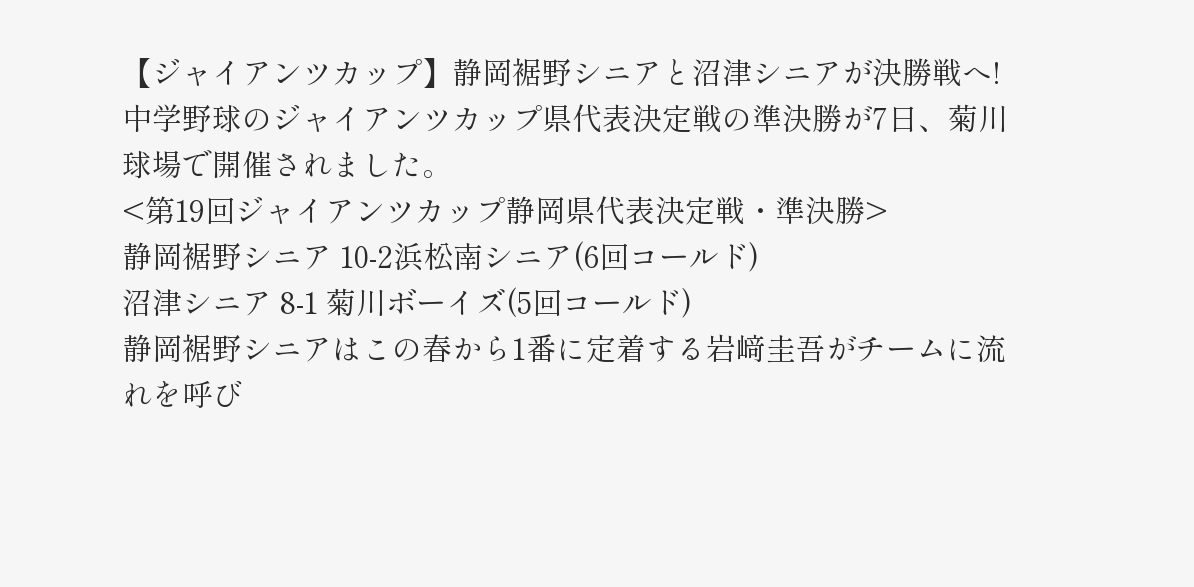【ジャイアンツカップ】静岡裾野シニアと沼津シニアが決勝戦へ!
中学野球のジャイアンツカップ県代表決定戦の準決勝が7日、菊川球場で開催されました。
<第19回ジャイアンツカップ静岡県代表決定戦・準決勝>
静岡裾野シニア 10-2浜松南シニア(6回コールド)
沼津シニア 8-1 菊川ボーイズ(5回コールド)
静岡裾野シニアはこの春から1番に定着する岩﨑圭吾がチームに流れを呼び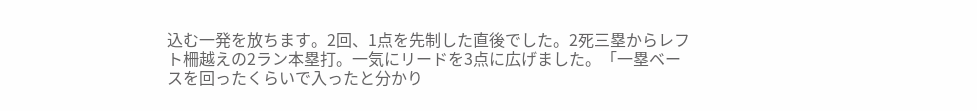込む一発を放ちます。2回、1点を先制した直後でした。2死三塁からレフト柵越えの2ラン本塁打。一気にリードを3点に広げました。「一塁ベースを回ったくらいで入ったと分かり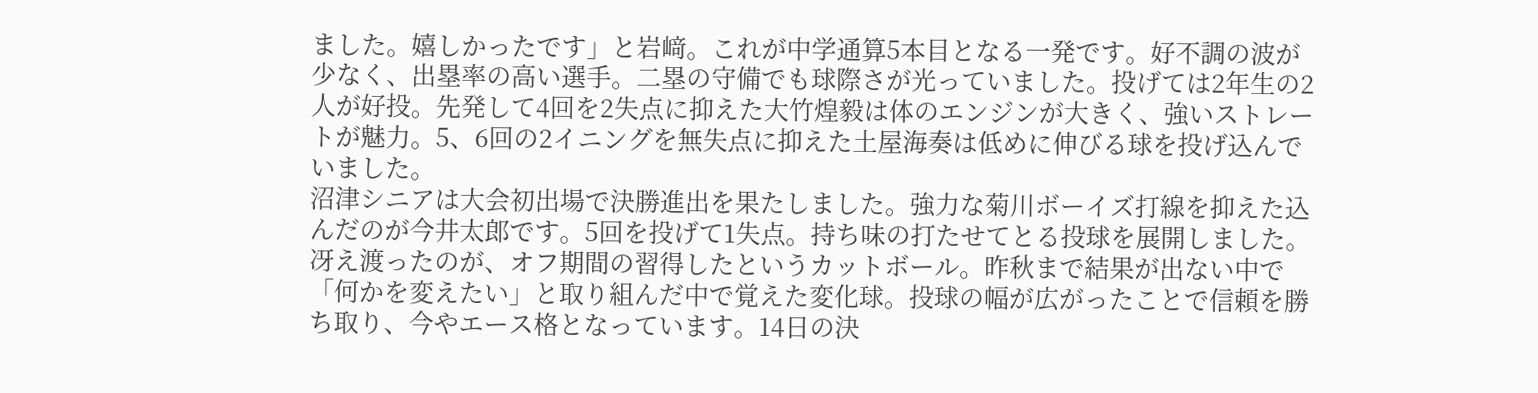ました。嬉しかったです」と岩﨑。これが中学通算5本目となる一発です。好不調の波が少なく、出塁率の高い選手。二塁の守備でも球際さが光っていました。投げては2年生の2人が好投。先発して4回を2失点に抑えた大竹煌毅は体のエンジンが大きく、強いストレートが魅力。5、6回の2イニングを無失点に抑えた土屋海奏は低めに伸びる球を投げ込んでいました。
沼津シニアは大会初出場で決勝進出を果たしました。強力な菊川ボーイズ打線を抑えた込んだのが今井太郎です。5回を投げて1失点。持ち味の打たせてとる投球を展開しました。冴え渡ったのが、オフ期間の習得したというカットボール。昨秋まで結果が出ない中で「何かを変えたい」と取り組んだ中で覚えた変化球。投球の幅が広がったことで信頼を勝ち取り、今やエース格となっています。14日の決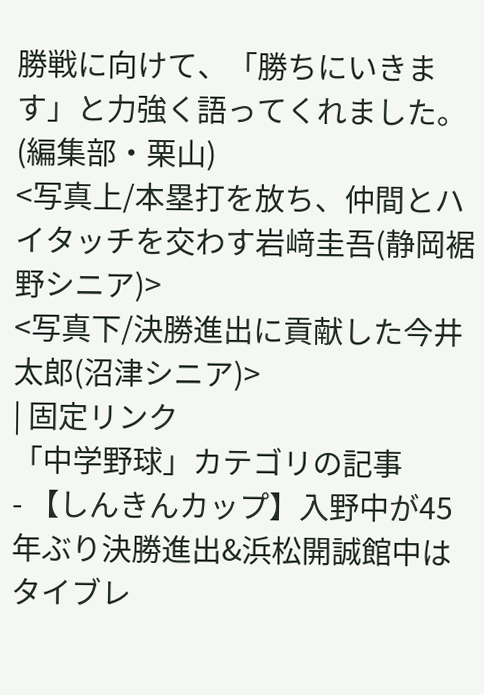勝戦に向けて、「勝ちにいきます」と力強く語ってくれました。(編集部・栗山)
<写真上/本塁打を放ち、仲間とハイタッチを交わす岩﨑圭吾(静岡裾野シニア)>
<写真下/決勝進出に貢献した今井太郎(沼津シニア)>
| 固定リンク
「中学野球」カテゴリの記事
- 【しんきんカップ】入野中が45年ぶり決勝進出&浜松開誠館中はタイブレ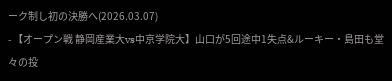ーク制し初の決勝へ(2026.03.07)
- 【オープン戦 静岡産業大vs中京学院大】山口が5回途中1失点&ルーキー・島田も堂々の投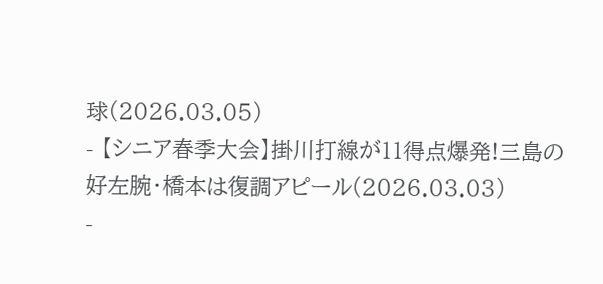球(2026.03.05)
- 【シニア春季大会】掛川打線が11得点爆発!三島の好左腕・橋本は復調アピール(2026.03.03)
-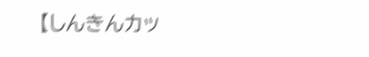【しんきんカッ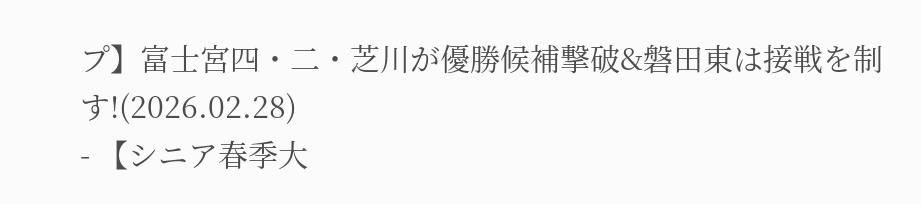プ】富士宮四・二・芝川が優勝候補撃破&磐田東は接戦を制す!(2026.02.28)
- 【シニア春季大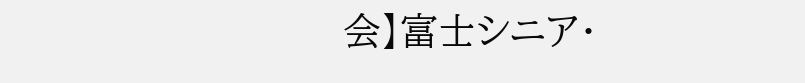会】富士シニア・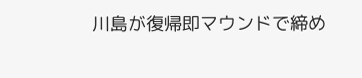川島が復帰即マウンドで締め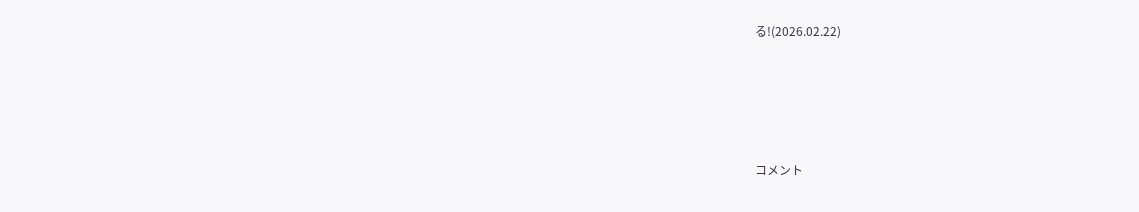る!(2026.02.22)





コメント